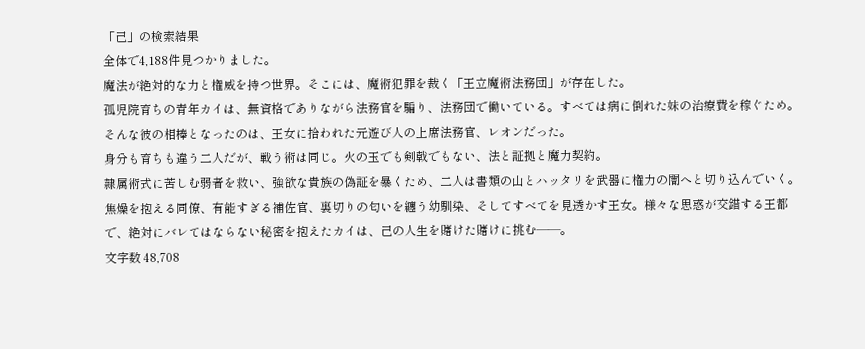「己」の検索結果
全体で4,188件見つかりました。
魔法が絶対的な力と権威を持つ世界。そこには、魔術犯罪を裁く「王立魔術法務団」が存在した。
孤児院育ちの青年カイは、無資格でありながら法務官を騙り、法務団で働いている。すべては病に倒れた妹の治療費を稼ぐため。そんな彼の相棒となったのは、王女に拾われた元遊び人の上席法務官、レオンだった。
身分も育ちも違う二人だが、戦う術は同じ。火の玉でも剣戟でもない、法と証拠と魔力契約。
隷属術式に苦しむ弱者を救い、強欲な貴族の偽証を暴くため、二人は書類の山とハッタリを武器に権力の闇へと切り込んでいく。
焦燥を抱える同僚、有能すぎる補佐官、裏切りの匂いを纏う幼馴染、そしてすべてを見透かす王女。様々な思惑が交錯する王都で、絶対にバレてはならない秘密を抱えたカイは、己の人生を賭けた賭けに挑む——。
文字数 48,708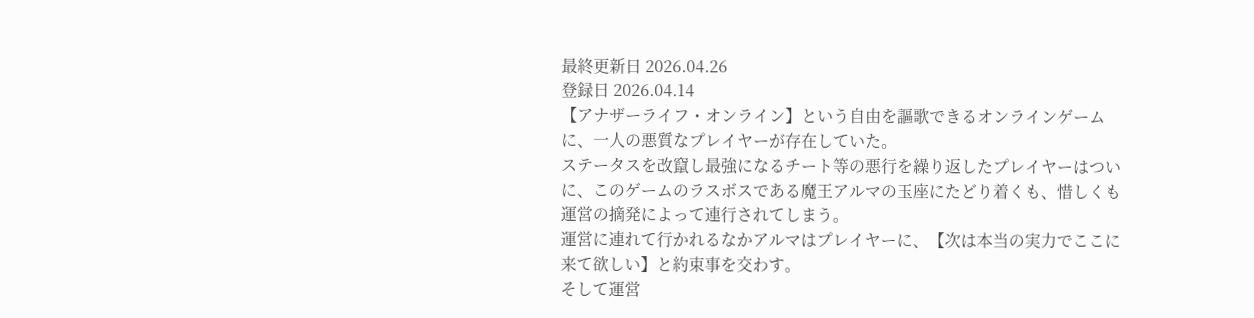最終更新日 2026.04.26
登録日 2026.04.14
【アナザーライフ・オンライン】という自由を謳歌できるオンラインゲームに、一人の悪質なプレイヤーが存在していた。
ステータスを改竄し最強になるチート等の悪行を繰り返したプレイヤーはついに、このゲームのラスボスである魔王アルマの玉座にたどり着くも、惜しくも運営の摘発によって連行されてしまう。
運営に連れて行かれるなかアルマはプレイヤーに、【次は本当の実力でここに来て欲しい】と約束事を交わす。
そして運営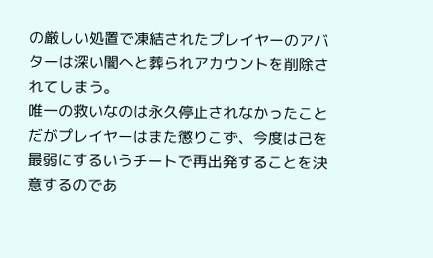の厳しい処置で凍結されたプレイヤーのアバターは深い闇へと葬られアカウントを削除されてしまう。
唯一の救いなのは永久停止されなかったことだがプレイヤーはまた懲りこず、今度は己を最弱にするいうチートで再出発することを決意するのであ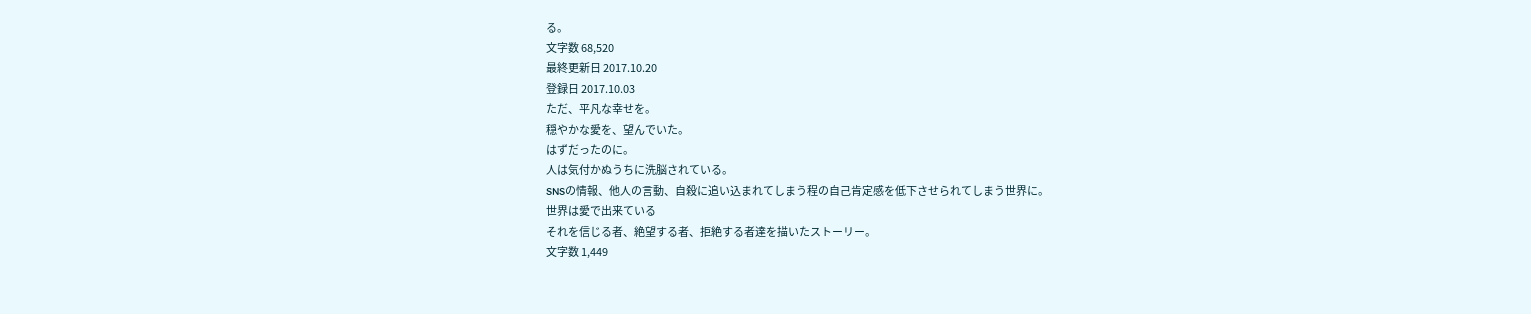る。
文字数 68,520
最終更新日 2017.10.20
登録日 2017.10.03
ただ、平凡な幸せを。
穏やかな愛を、望んでいた。
はずだったのに。
人は気付かぬうちに洗脳されている。
SNSの情報、他人の言動、自殺に追い込まれてしまう程の自己肯定感を低下させられてしまう世界に。
世界は愛で出来ている
それを信じる者、絶望する者、拒絶する者達を描いたストーリー。
文字数 1,449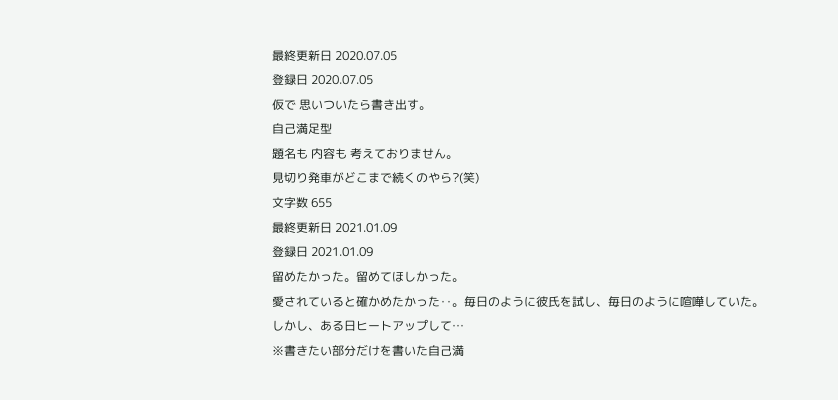最終更新日 2020.07.05
登録日 2020.07.05
仮で 思いついたら書き出す。
自己満足型
題名も 内容も 考えておりません。
見切り発車がどこまで続くのやら?(笑)
文字数 655
最終更新日 2021.01.09
登録日 2021.01.09
留めたかった。留めてほしかった。
愛されていると確かめたかった‥。毎日のように彼氏を試し、毎日のように喧嘩していた。
しかし、ある日ヒートアップして…
※書きたい部分だけを書いた自己満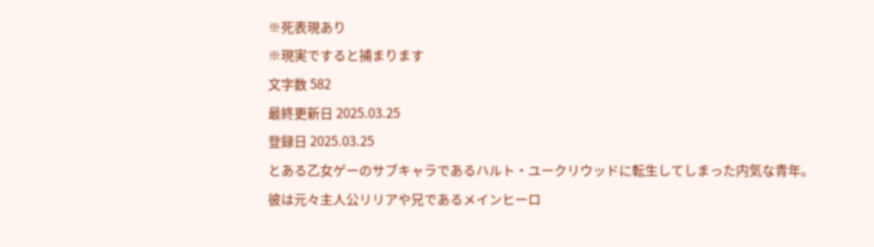※死表現あり
※現実ですると捕まります
文字数 582
最終更新日 2025.03.25
登録日 2025.03.25
とある乙女ゲーのサブキャラであるハルト・ユークリウッドに転生してしまった内気な青年。
彼は元々主人公リリアや兄であるメインヒーロ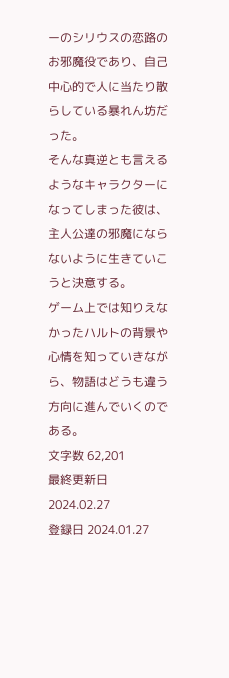ーのシリウスの恋路のお邪魔役であり、自己中心的で人に当たり散らしている暴れん坊だった。
そんな真逆とも言えるようなキャラクターになってしまった彼は、主人公達の邪魔にならないように生きていこうと決意する。
ゲーム上では知りえなかったハルトの背景や心情を知っていきながら、物語はどうも違う方向に進んでいくのである。
文字数 62,201
最終更新日 2024.02.27
登録日 2024.01.27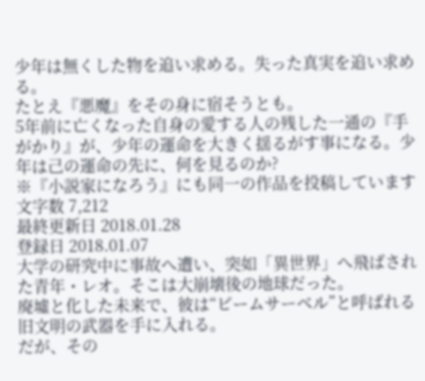少年は無くした物を追い求める。失った真実を追い求める。
たとえ『悪魔』をその身に宿そうとも。
5年前に亡くなった自身の愛する人の残した一通の『手がかり』が、少年の運命を大きく揺るがす事になる。少年は己の運命の先に、何を見るのか?
※『小説家になろう』にも同一の作品を投稿しています
文字数 7,212
最終更新日 2018.01.28
登録日 2018.01.07
大学の研究中に事故へ遭い、突如「異世界」へ飛ばされた青年・レオ。そこは大崩壊後の地球だった。
廃墟と化した未来で、彼は“ビームサーベル”と呼ばれる旧文明の武器を手に入れる。
だが、その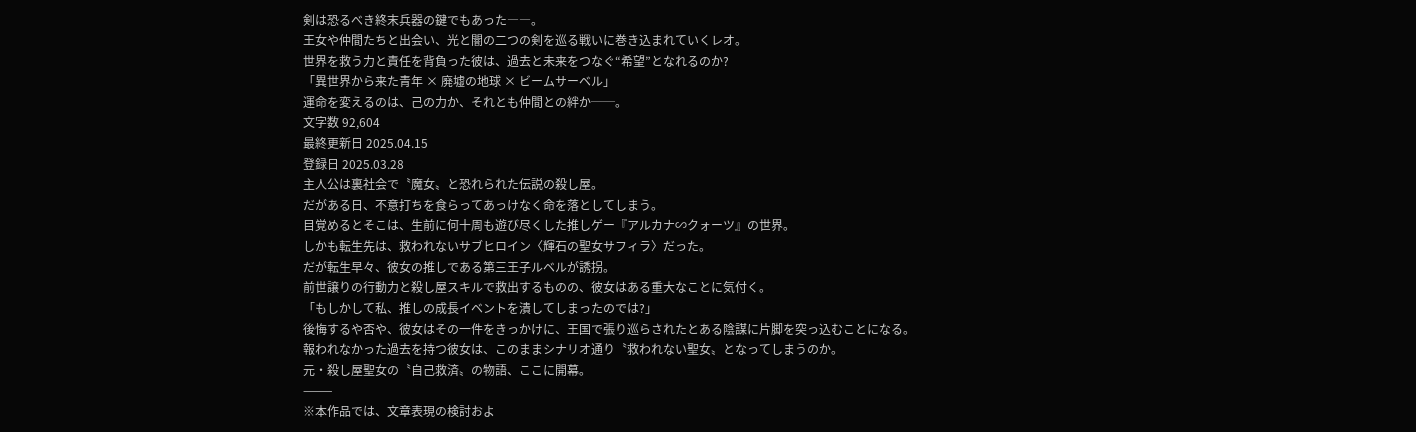剣は恐るべき終末兵器の鍵でもあった――。
王女や仲間たちと出会い、光と闇の二つの剣を巡る戦いに巻き込まれていくレオ。
世界を救う力と責任を背負った彼は、過去と未来をつなぐ“希望”となれるのか?
「異世界から来た青年 × 廃墟の地球 × ビームサーベル」
運命を変えるのは、己の力か、それとも仲間との絆か──。
文字数 92,604
最終更新日 2025.04.15
登録日 2025.03.28
主人公は裏社会で〝魔女〟と恐れられた伝説の殺し屋。
だがある日、不意打ちを食らってあっけなく命を落としてしまう。
目覚めるとそこは、生前に何十周も遊び尽くした推しゲー『アルカナ∽クォーツ』の世界。
しかも転生先は、救われないサブヒロイン〈輝石の聖女サフィラ〉だった。
だが転生早々、彼女の推しである第三王子ルベルが誘拐。
前世譲りの行動力と殺し屋スキルで救出するものの、彼女はある重大なことに気付く。
「もしかして私、推しの成長イベントを潰してしまったのでは?」
後悔するや否や、彼女はその一件をきっかけに、王国で張り巡らされたとある陰謀に片脚を突っ込むことになる。
報われなかった過去を持つ彼女は、このままシナリオ通り〝救われない聖女〟となってしまうのか。
元・殺し屋聖女の〝自己救済〟の物語、ここに開幕。
⸻
※本作品では、文章表現の検討およ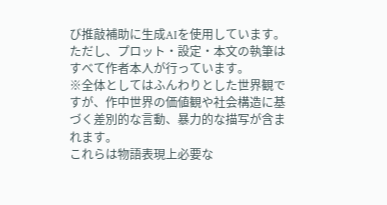び推敲補助に生成AIを使用しています。ただし、プロット・設定・本文の執筆はすべて作者本人が行っています。
※全体としてはふんわりとした世界観ですが、作中世界の価値観や社会構造に基づく差別的な言動、暴力的な描写が含まれます。
これらは物語表現上必要な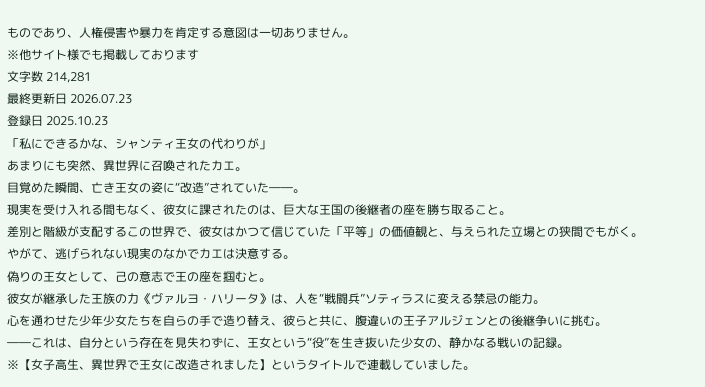ものであり、人権侵害や暴力を肯定する意図は一切ありません。
※他サイト様でも掲載しております
文字数 214,281
最終更新日 2026.07.23
登録日 2025.10.23
「私にできるかな、シャンティ王女の代わりが」
あまりにも突然、異世界に召喚されたカエ。
目覚めた瞬間、亡き王女の姿に“改造”されていた――。
現実を受け入れる間もなく、彼女に課されたのは、巨大な王国の後継者の座を勝ち取ること。
差別と階級が支配するこの世界で、彼女はかつて信じていた「平等」の価値観と、与えられた立場との狭間でもがく。
やがて、逃げられない現実のなかでカエは決意する。
偽りの王女として、己の意志で王の座を掴むと。
彼女が継承した王族の力《ヴァルヨ・ハリータ》は、人を“戦闘兵”ソティラスに変える禁忌の能力。
心を通わせた少年少女たちを自らの手で造り替え、彼らと共に、腹違いの王子アルジェンとの後継争いに挑む。
――これは、自分という存在を見失わずに、王女という“役”を生き抜いた少女の、静かなる戦いの記録。
※【女子高生、異世界で王女に改造されました】というタイトルで連載していました。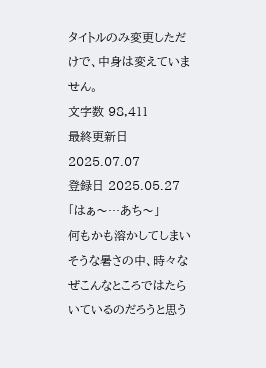タイトルのみ変更しただけで、中身は変えていません。
文字数 98,411
最終更新日 2025.07.07
登録日 2025.05.27
「はぁ〜…あち〜」
何もかも溶かしてしまいそうな暑さの中、時々なぜこんなところではたらいているのだろうと思う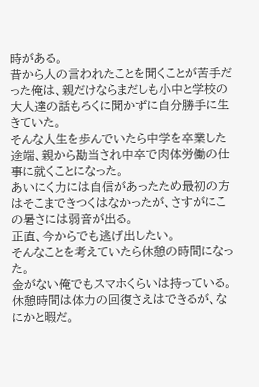時がある。
昔から人の言われたことを聞くことが苦手だった俺は、親だけならまだしも小中と学校の大人達の話もろくに聞かずに自分勝手に生きていた。
そんな人生を歩んでいたら中学を卒業した途端、親から勘当され中卒で肉体労働の仕事に就くことになった。
あいにく力には自信があったため最初の方はそこまできつくはなかったが、さすがにこの暑さには弱音が出る。
正直、今からでも逃げ出したい。
そんなことを考えていたら休憩の時間になった。
金がない俺でもスマホくらいは持っている。
休憩時間は体力の回復さえはできるが、なにかと暇だ。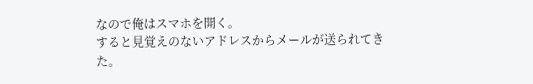なので俺はスマホを開く。
すると見覚えのないアドレスからメールが送られてきた。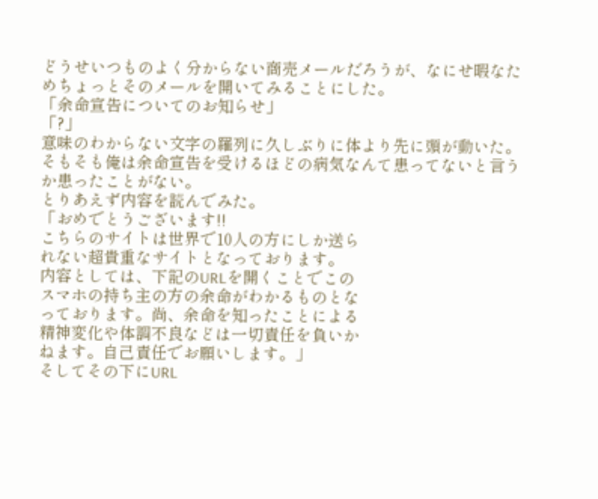どうせいつものよく分からない商売メールだろうが、なにせ暇なためちょっとそのメールを開いてみることにした。
「余命宣告についてのお知らせ」
「?」
意味のわからない文字の羅列に久しぶりに体より先に頭が動いた。
そもそも俺は余命宣告を受けるほどの病気なんて患ってないと言うか患ったことがない。
とりあえず内容を読んでみた。
「おめでとうございます!!
こちらのサイトは世界で10人の方にしか送ら
れない超貴重なサイトとなっております。
内容としては、下記のURLを開くことでこの
スマホの持ち主の方の余命がわかるものとな
っております。尚、余命を知ったことによる
精神変化や体調不良などは一切責任を負いか
ねます。自己責任でお願いします。」
そしてその下にURL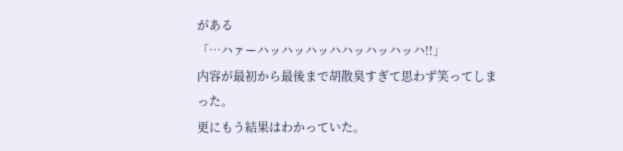がある
「…ハァーハッハッハッハハッハッハッハ!!」
内容が最初から最後まで胡散臭すぎて思わず笑ってしまった。
更にもう結果はわかっていた。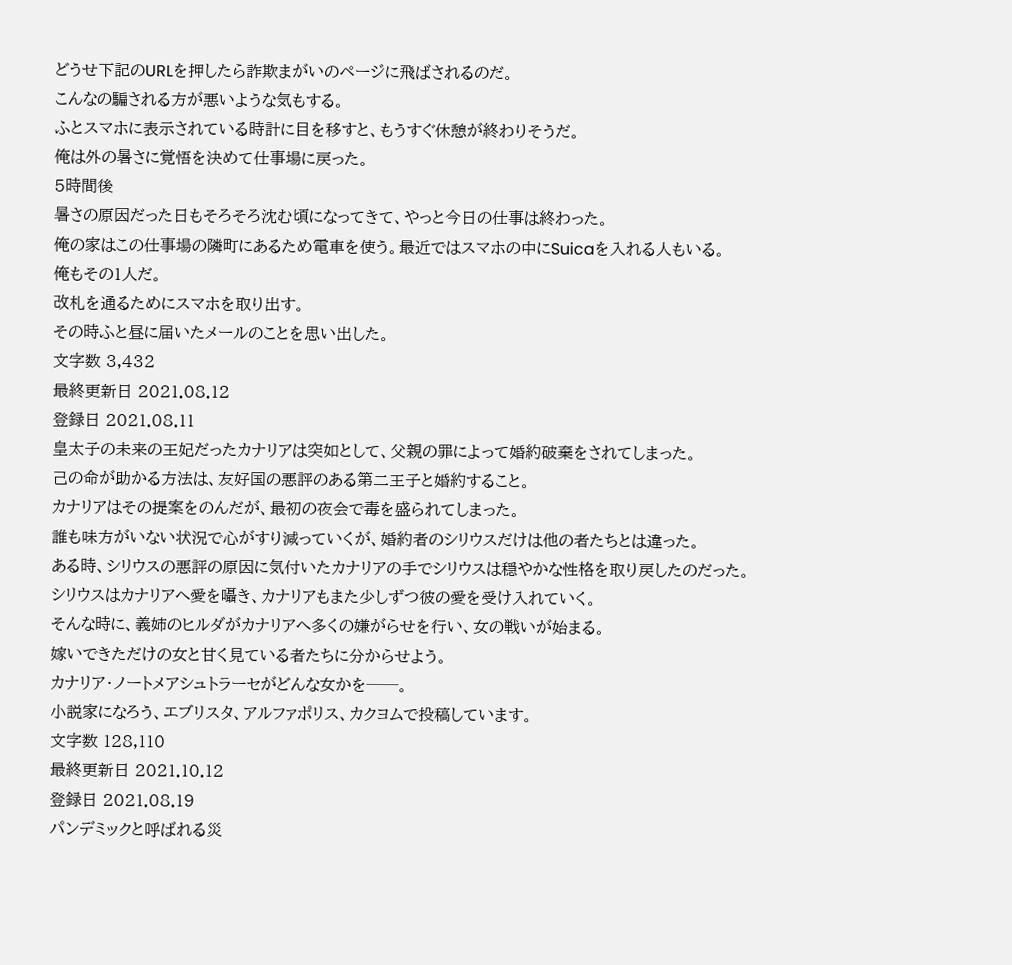どうせ下記のURLを押したら詐欺まがいのページに飛ばされるのだ。
こんなの騙される方が悪いような気もする。
ふとスマホに表示されている時計に目を移すと、もうすぐ休憩が終わりそうだ。
俺は外の暑さに覚悟を決めて仕事場に戻った。
5時間後
暑さの原因だった日もそろそろ沈む頃になってきて、やっと今日の仕事は終わった。
俺の家はこの仕事場の隣町にあるため電車を使う。最近ではスマホの中にSuicaを入れる人もいる。
俺もその1人だ。
改札を通るためにスマホを取り出す。
その時ふと昼に届いたメールのことを思い出した。
文字数 3,432
最終更新日 2021.08.12
登録日 2021.08.11
皇太子の未来の王妃だったカナリアは突如として、父親の罪によって婚約破棄をされてしまった。
己の命が助かる方法は、友好国の悪評のある第二王子と婚約すること。
カナリアはその提案をのんだが、最初の夜会で毒を盛られてしまった。
誰も味方がいない状況で心がすり減っていくが、婚約者のシリウスだけは他の者たちとは違った。
ある時、シリウスの悪評の原因に気付いたカナリアの手でシリウスは穏やかな性格を取り戻したのだった。
シリウスはカナリアへ愛を囁き、カナリアもまた少しずつ彼の愛を受け入れていく。
そんな時に、義姉のヒルダがカナリアへ多くの嫌がらせを行い、女の戦いが始まる。
嫁いできただけの女と甘く見ている者たちに分からせよう。
カナリア・ノートメアシュトラーセがどんな女かを──。
小説家になろう、エブリスタ、アルファポリス、カクヨムで投稿しています。
文字数 128,110
最終更新日 2021.10.12
登録日 2021.08.19
パンデミックと呼ばれる災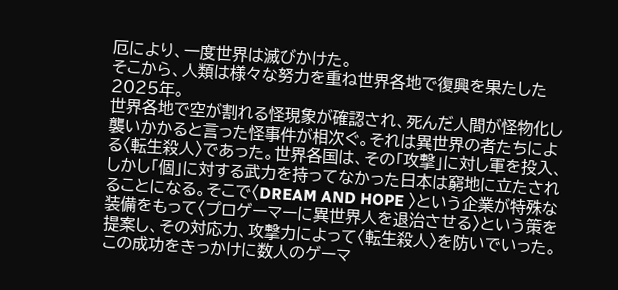厄により、一度世界は滅びかけた。
そこから、人類は様々な努力を重ね世界各地で復興を果たした2025年。
世界各地で空が割れる怪現象が確認され、死んだ人間が怪物化し襲いかかると言った怪事件が相次ぐ。それは異世界の者たちによる〈転生殺人〉であった。世界各国は、その「攻撃」に対し軍を投入、しかし「個」に対する武力を持ってなかった日本は窮地に立たされることになる。そこで〈DREAM AND HOPE 〉という企業が特殊な装備をもって〈プロゲーマーに異世界人を退治させる〉という策を提案し、その対応力、攻撃力によって〈転生殺人〉を防いでいった。
この成功をきっかけに数人のゲーマ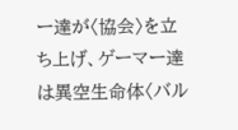ー達が〈協会〉を立ち上げ、ゲーマー達は異空生命体〈バル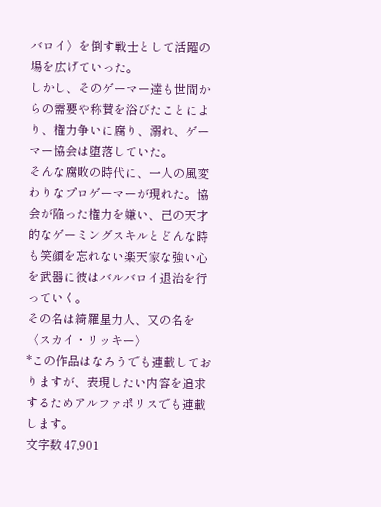バロイ〉を倒す戦士として活躍の場を広げていった。
しかし、そのゲーマー達も世間からの需要や称賛を浴びたことにより、権力争いに腐り、溺れ、ゲーマー協会は堕落していた。
そんな腐敗の時代に、一人の風変わりなプロゲーマーが現れた。協会が陥った権力を嫌い、己の天才的なゲーミングスキルとどんな時も笑顔を忘れない楽天家な強い心を武器に彼はバルバロイ退治を行っていく。
その名は綺羅星力人、又の名を〈スカイ・リッキー〉
*この作品はなろうでも連載しておりますが、表現したい内容を追求するためアルファポリスでも連載します。
文字数 47,901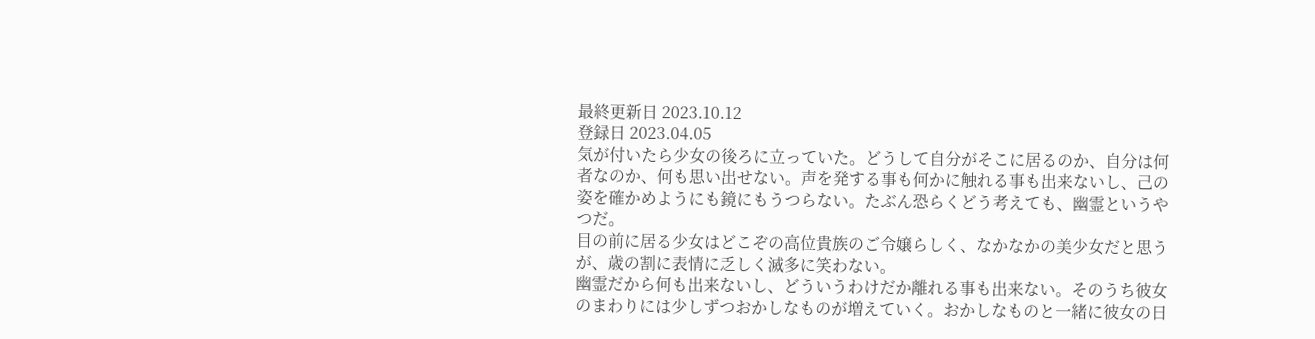最終更新日 2023.10.12
登録日 2023.04.05
気が付いたら少女の後ろに立っていた。どうして自分がそこに居るのか、自分は何者なのか、何も思い出せない。声を発する事も何かに触れる事も出来ないし、己の姿を確かめようにも鏡にもうつらない。たぶん恐らくどう考えても、幽霊というやつだ。
目の前に居る少女はどこぞの高位貴族のご令嬢らしく、なかなかの美少女だと思うが、歳の割に表情に乏しく滅多に笑わない。
幽霊だから何も出来ないし、どういうわけだか離れる事も出来ない。そのうち彼女のまわりには少しずつおかしなものが増えていく。おかしなものと一緒に彼女の日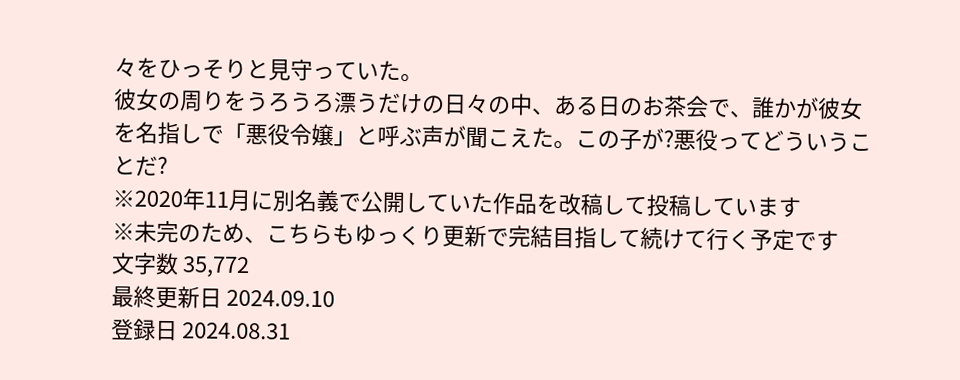々をひっそりと見守っていた。
彼女の周りをうろうろ漂うだけの日々の中、ある日のお茶会で、誰かが彼女を名指しで「悪役令嬢」と呼ぶ声が聞こえた。この子が?悪役ってどういうことだ?
※2020年11月に別名義で公開していた作品を改稿して投稿しています
※未完のため、こちらもゆっくり更新で完結目指して続けて行く予定です
文字数 35,772
最終更新日 2024.09.10
登録日 2024.08.31